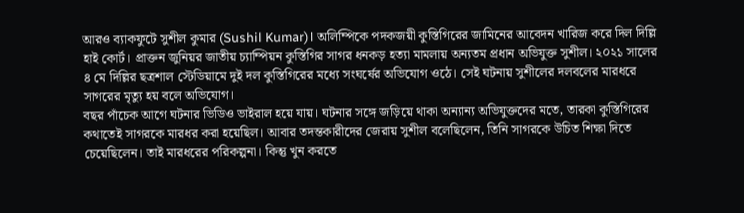আরও ব্যাকফুটে সুশীল কুমার (Sushil Kumar)। অলিম্পিকে পদকজয়ী কুস্তিগিরের জামিনের আবেদন খারিজ করে দিল দিল্লি হাই কোর্ট। প্রাক্তন জুনিয়র জাতীয় চ্যাম্পিয়ন কুস্তিগির সাগর ধনকড় হত্যা মামলায় অন্যতম প্রধান অভিযুক্ত সুশীল। ২০২১ সালের ৪ মে দিল্লির ছত্রশাল স্টেডিয়ামে দুই দল কুস্তিগিরের মধ্যে সংঘর্ষের অভিযোগ ওঠে। সেই ঘটনায় সুশীলের দলবলের মারধরে সাগরের মৃত্যু হয় বলে অভিযোগ।
বছর পাঁচেক আগে ঘটনার ভিডিও ভাইরাল হয়ে যায়। ঘটনার সঙ্গে জড়িয়ে থাকা অন্যান্য অভিযুক্তদের মতে, তারকা কুস্তিগিরের কথাতেই সাগরকে মারধর করা হয়েছিল। আবার তদন্তকারীদের জেরায় সুশীল বলেছিলেন, তিনি সাগরকে উচিত শিক্ষা দিতে চেয়েছিলেন। তাই মারধরের পরিকল্পনা। কিন্তু খুন করতে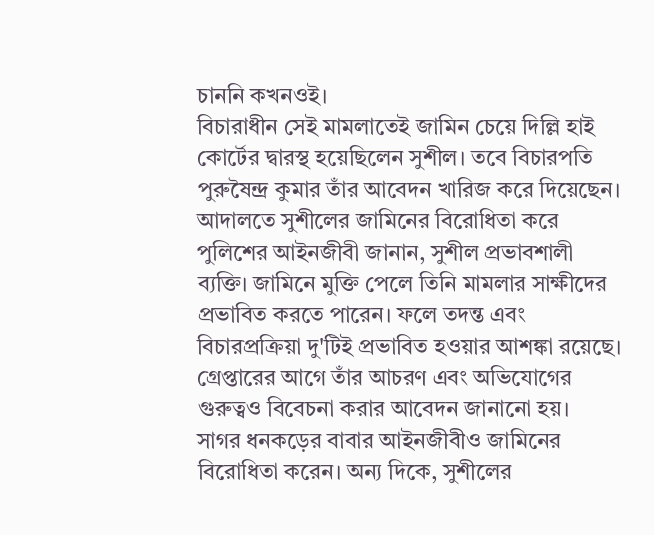চাননি কখনওই।
বিচারাধীন সেই মামলাতেই জামিন চেয়ে দিল্লি হাই কোর্টের দ্বারস্থ হয়েছিলেন সুশীল। তবে বিচারপতি পুরুষৈন্দ্র কুমার তাঁর আবেদন খারিজ করে দিয়েছেন। আদালতে সুশীলের জামিনের বিরোধিতা করে পুলিশের আইনজীবী জানান, সুশীল প্রভাবশালী ব্যক্তি। জামিনে মুক্তি পেলে তিনি মামলার সাক্ষীদের প্রভাবিত করতে পারেন। ফলে তদন্ত এবং বিচারপ্রক্রিয়া দু'টিই প্রভাবিত হওয়ার আশঙ্কা রয়েছে। গ্রেপ্তারের আগে তাঁর আচরণ এবং অভিযোগের গুরুত্বও বিবেচনা করার আবেদন জানানো হয়।
সাগর ধনকড়ের বাবার আইনজীবীও জামিনের বিরোধিতা করেন। অন্য দিকে, সুশীলের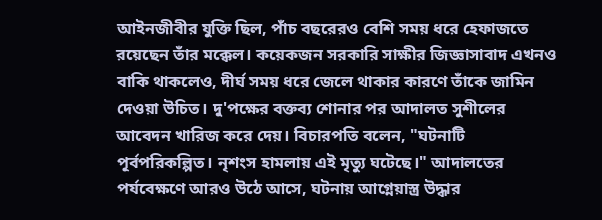আইনজীবীর যুক্তি ছিল, পাঁচ বছরেরও বেশি সময় ধরে হেফাজতে রয়েছেন তাঁর মক্কেল। কয়েকজন সরকারি সাক্ষীর জিজ্ঞাসাবাদ এখনও বাকি থাকলেও, দীর্ঘ সময় ধরে জেলে থাকার কারণে তাঁকে জামিন দেওয়া উচিত। দু'পক্ষের বক্তব্য শোনার পর আদালত সুশীলের আবেদন খারিজ করে দেয়। বিচারপতি বলেন, "ঘটনাটি পূর্বপরিকল্পিত। নৃশংস হামলায় এই মৃত্যু ঘটেছে।" আদালতের পর্যবেক্ষণে আরও উঠে আসে, ঘটনায় আগ্নেয়াস্ত্র উদ্ধার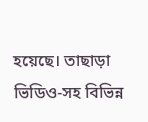হয়েছে। তাছাড়া ভিডিও-সহ বিভিন্ন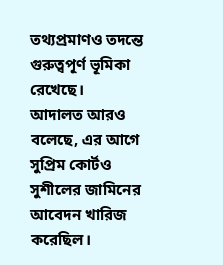তথ্যপ্রমাণও তদন্তে গুরুত্বপূর্ণ ভূমিকা রেখেছে।
আদালত আরও বলেছে, এর আগে সুপ্রিম কোর্টও সুশীলের জামিনের আবেদন খারিজ করেছিল।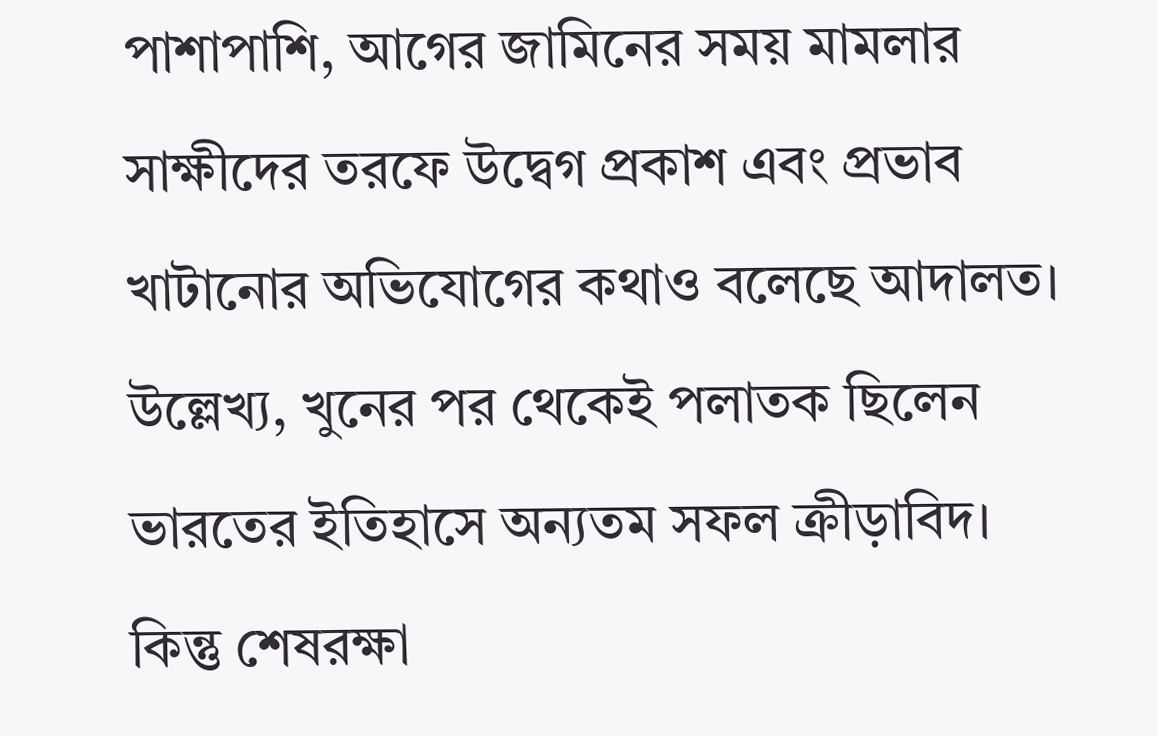পাশাপাশি, আগের জামিনের সময় মামলার সাক্ষীদের তরফে উদ্বেগ প্রকাশ এবং প্রভাব খাটানোর অভিযোগের কথাও বলেছে আদালত। উল্লেখ্য, খুনের পর থেকেই পলাতক ছিলেন ভারতের ইতিহাসে অন্যতম সফল ক্রীড়াবিদ। কিন্তু শেষরক্ষা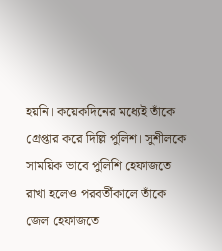হয়নি। কয়েকদিনের মধ্যেই তাঁকে গ্রেপ্তার করে দিল্লি পুলিশ। সুশীলকে সাময়িক ভাবে পুলিশি হেফাজতে রাখা হলেও পরবর্তীকালে তাঁকে জেল হেফাজতে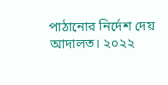পাঠানোর নির্দেশ দেয় আদালত। ২০২২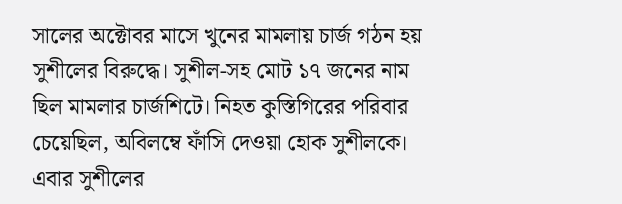সালের অক্টোবর মাসে খুনের মামলায় চার্জ গঠন হয় সুশীলের বিরুদ্ধে। সুশীল-সহ মোট ১৭ জনের নাম ছিল মামলার চার্জশিটে। নিহত কুস্তিগিরের পরিবার চেয়েছিল, অবিলম্বে ফাঁসি দেওয়া হোক সুশীলকে। এবার সুশীলের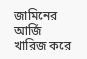জামিনের আর্জি খারিজ করে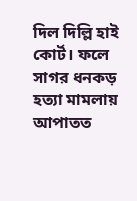দিল দিল্লি হাই কোর্ট। ফলে সাগর ধনকড় হত্যা মামলায় আপাতত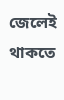জেলেই থাকতে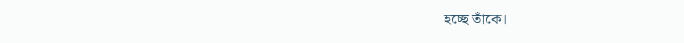হচ্ছে তাঁকে।